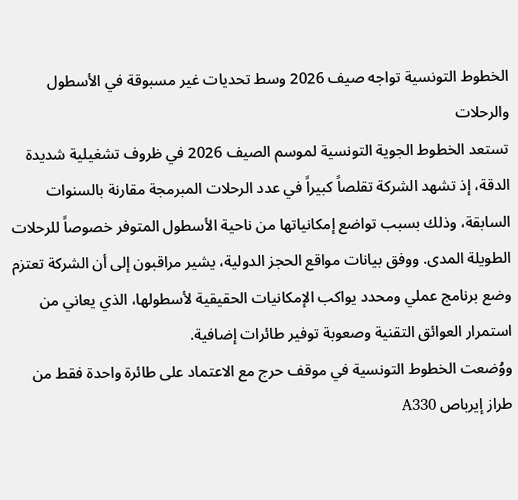الخطوط التونسية تواجه صيف 2026 وسط تحديات غير مسبوقة في الأسطول والرحلات
تستعد الخطوط الجوية التونسية لموسم الصيف 2026 في ظروف تشغيلية شديدة الدقة، إذ تشهد الشركة تقلصاً كبيراً في عدد الرحلات المبرمجة مقارنة بالسنوات السابقة، وذلك بسبب تواضع إمكانياتها من ناحية الأسطول المتوفر خصوصاً للرحلات الطويلة المدى. ووفق بيانات مواقع الحجز الدولية، يشير مراقبون إلى أن الشركة تعتزم وضع برنامج عملي ومحدد يواكب الإمكانيات الحقيقية لأسطولها، الذي يعاني من استمرار العوائق التقنية وصعوبة توفير طائرات إضافية.
ووُضعت الخطوط التونسية في موقف حرج مع الاعتماد على طائرة واحدة فقط من طراز إيرباص A330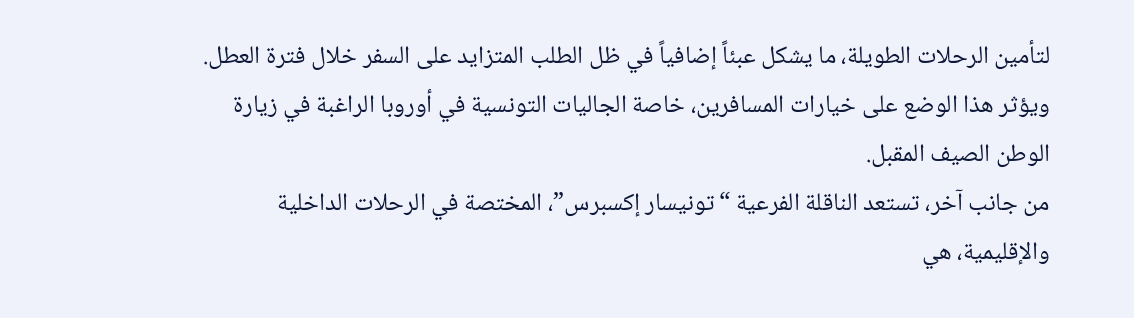لتأمين الرحلات الطويلة، ما يشكل عبئاً إضافياً في ظل الطلب المتزايد على السفر خلال فترة العطل. ويؤثر هذا الوضع على خيارات المسافرين، خاصة الجاليات التونسية في أوروبا الراغبة في زيارة الوطن الصيف المقبل.
من جانب آخر، تستعد الناقلة الفرعية “تونيسار إكسبرس”، المختصة في الرحلات الداخلية والإقليمية، هي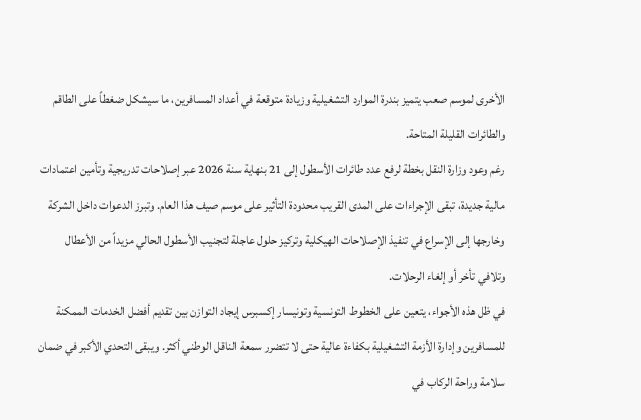الأخرى لموسم صعب يتميز بندرة الموارد التشغيلية وزيادة متوقعة في أعداد المسافرين، ما سيشكل ضغطاً على الطاقم والطائرات القليلة المتاحة.
رغم وعود وزارة النقل بخطة لرفع عدد طائرات الأسطول إلى 21 بنهاية سنة 2026 عبر إصلاحات تدريجية وتأمين اعتمادات مالية جديدة، تبقى الإجراءات على المدى القريب محدودة التأثير على موسم صيف هذا العام. وتبرز الدعوات داخل الشركة وخارجها إلى الإسراع في تنفيذ الإصلاحات الهيكلية وتركيز حلول عاجلة لتجنيب الأسطول الحالي مزيداً من الأعطال وتلافي تأخر أو إلغاء الرحلات.
في ظل هذه الأجواء، يتعين على الخطوط التونسية وتونيسار إكسبرس إيجاد التوازن بين تقديم أفضل الخدمات الممكنة للمسافرين وإدارة الأزمة التشغيلية بكفاءة عالية حتى لا تتضرر سمعة الناقل الوطني أكثر. ويبقى التحدي الأكبر في ضمان سلامة وراحة الركاب في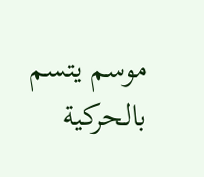موسم يتسم بالحركية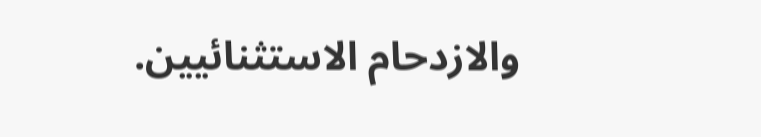والازدحام الاستثنائيين.